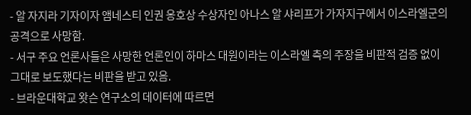- 알 자지라 기자이자 앰네스티 인권 옹호상 수상자인 아나스 알 샤리프가 가자지구에서 이스라엘군의 공격으로 사망함.
- 서구 주요 언론사들은 사망한 언론인이 하마스 대원이라는 이스라엘 측의 주장을 비판적 검증 없이 그대로 보도했다는 비판을 받고 있음.
- 브라운대학교 왓슨 연구소의 데이터에 따르면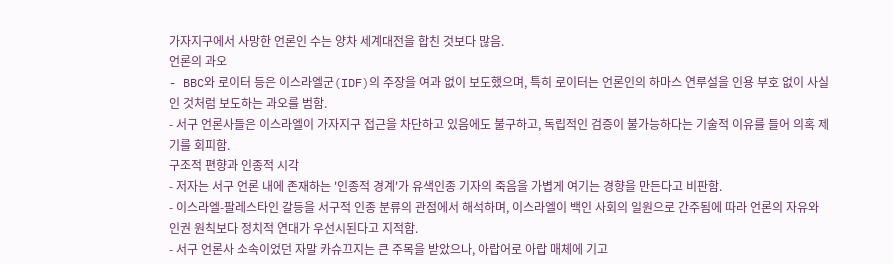가자지구에서 사망한 언론인 수는 양차 세계대전을 합친 것보다 많음.
언론의 과오
- BBC와 로이터 등은 이스라엘군(IDF)의 주장을 여과 없이 보도했으며, 특히 로이터는 언론인의 하마스 연루설을 인용 부호 없이 사실인 것처럼 보도하는 과오를 범함.
- 서구 언론사들은 이스라엘이 가자지구 접근을 차단하고 있음에도 불구하고, 독립적인 검증이 불가능하다는 기술적 이유를 들어 의혹 제기를 회피함.
구조적 편향과 인종적 시각
- 저자는 서구 언론 내에 존재하는 '인종적 경계'가 유색인종 기자의 죽음을 가볍게 여기는 경향을 만든다고 비판함.
- 이스라엘-팔레스타인 갈등을 서구적 인종 분류의 관점에서 해석하며, 이스라엘이 백인 사회의 일원으로 간주됨에 따라 언론의 자유와 인권 원칙보다 정치적 연대가 우선시된다고 지적함.
- 서구 언론사 소속이었던 자말 카슈끄지는 큰 주목을 받았으나, 아랍어로 아랍 매체에 기고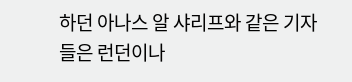하던 아나스 알 샤리프와 같은 기자들은 런던이나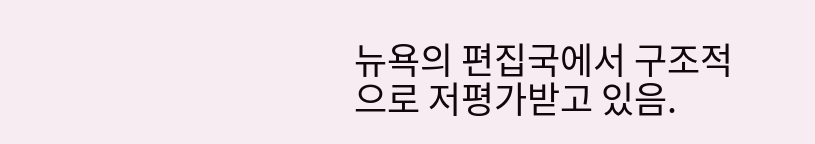뉴욕의 편집국에서 구조적으로 저평가받고 있음.